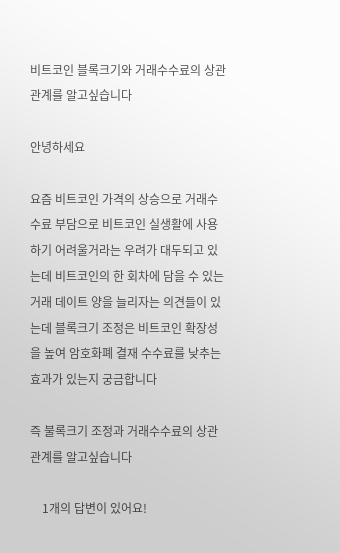비트코인 블록크기와 거래수수료의 상관관계를 알고싶습니다

안녕하세요

요즘 비트코인 가격의 상승으로 거래수수료 부담으로 비트코인 실생활에 사용하기 어려울거라는 우려가 대두되고 있는데 비트코인의 한 회차에 담을 수 있는 거래 데이트 양을 늘리자는 의견들이 있는데 블록크기 조정은 비트코인 확장성을 높여 암호화폐 결재 수수료를 낮추는 효과가 있는지 궁금합니다

즉 불록크기 조정과 거래수수료의 상관관계를 알고싶습니다

    1개의 답변이 있어요!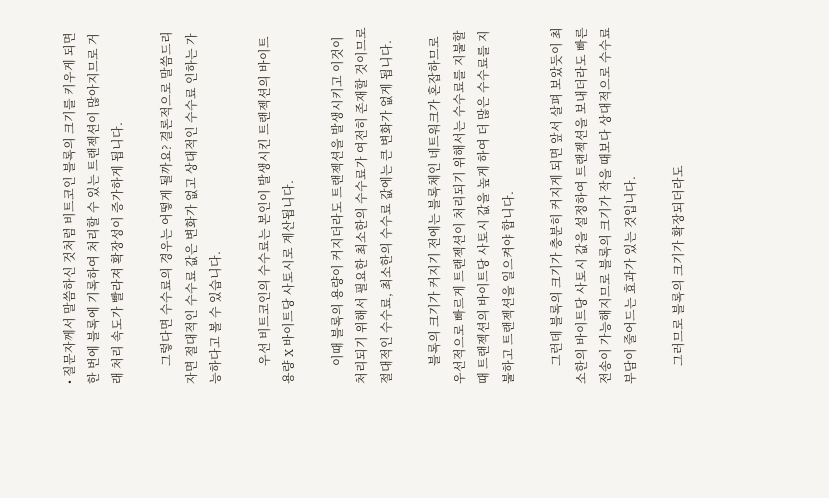• 질문자께서 말씀하신 것처럼 비트코인 블록의 크기를 키우게 되면 한 번에 블록에 기록하여 처리할 수 있는 트랜젝션이 많아지므로 거래 처리 속도가 빨라져 확장성이 증가하게 됩니다.

      그렇다면 수수료의 경우는 어떻게 될까요? 결론적으로 말씀드리자면 절대적인 수수료 값은 변화가 없고 상대적인 수수료 인하는 가능하다고 볼 수 있습니다.

      우선 비트코인의 수수료는 본인이 발생시킨 트랜젝션의 바이트 용량 X 바이트당 사토시로 계산됩니다.

      이때 블록의 용량이 커지더라도 트랜젝션을 발생시키고 이것이 처리되기 위해서 필요한 최소한의 수수료가 여전히 존재할 것이므로 절대적인 수수료, 최소한의 수수료 값에는 큰 변화가 없게 됩니다.

      블록의 크기가 커지기 전에는 블록체인 네트워크가 혼잡하므로 우선적으로 빠르게 트랜젝션이 처리되기 위해서는 수수료를 지불할 때 트랜젝션의 바이트당 사토시 값을 높게 하여 더 많은 수수료를 지불하고 트랜젝션을 일으켜야 합니다.

      그런데 블록의 크기가 충분히 커지게 되면 앞서 살펴 보았듯이 최소한의 바이트당 사토시 값을 설정하여 트랜젝션을 보내더라도 빠른 전송이 가능해지므로 블록의 크기가 작을 때보다 상대적으로 수수료 부담이 줄어드는 효과가 있는 것입니다.

      그러므로 블록의 크기가 확장되더라도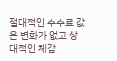절대적인 수수료 값은 변화가 없고 상대적인 체감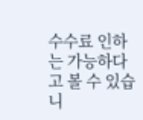수수료 인하는 가능하다고 볼 수 있습니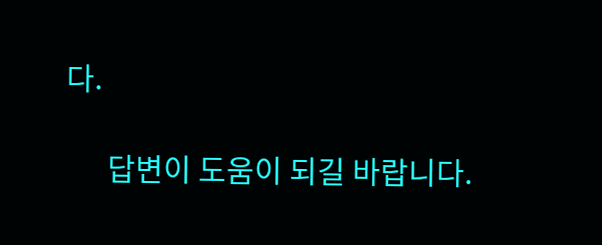다.

      답변이 도움이 되길 바랍니다.